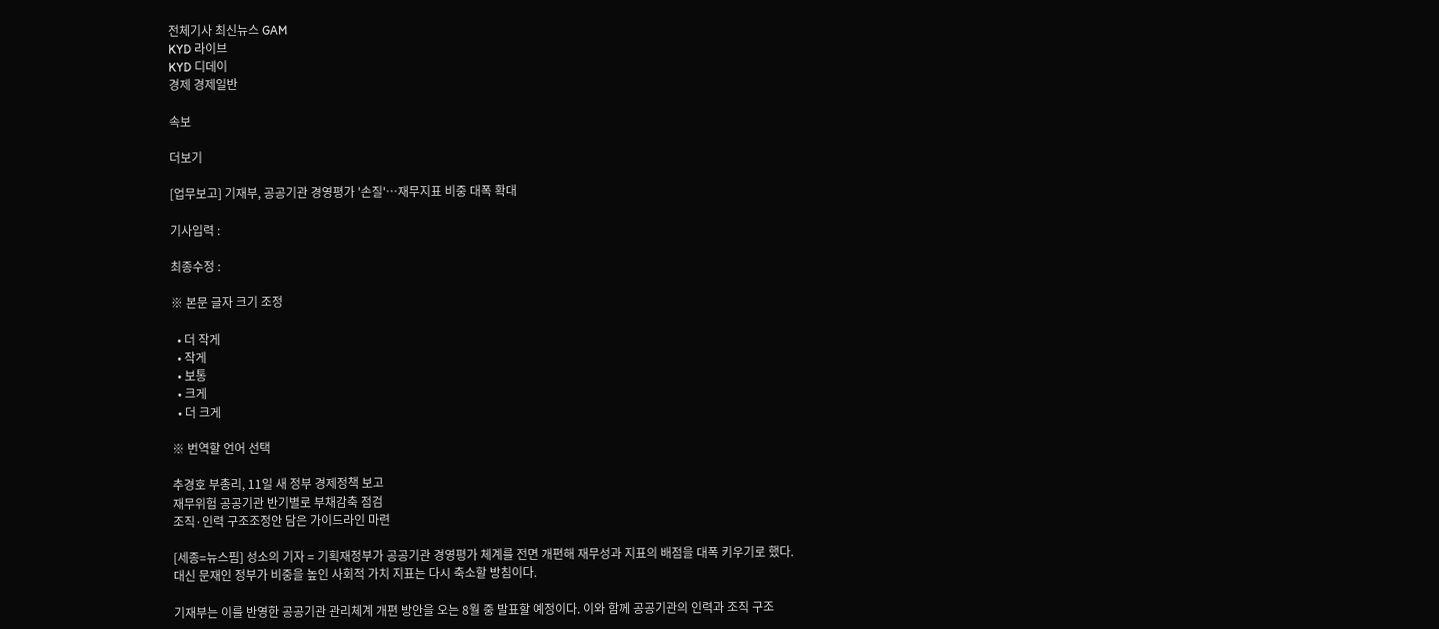전체기사 최신뉴스 GAM
KYD 라이브
KYD 디데이
경제 경제일반

속보

더보기

[업무보고] 기재부, 공공기관 경영평가 '손질'…재무지표 비중 대폭 확대

기사입력 :

최종수정 :

※ 본문 글자 크기 조정

  • 더 작게
  • 작게
  • 보통
  • 크게
  • 더 크게

※ 번역할 언어 선택

추경호 부총리, 11일 새 정부 경제정책 보고
재무위험 공공기관 반기별로 부채감축 점검
조직·인력 구조조정안 담은 가이드라인 마련

[세종=뉴스핌] 성소의 기자 = 기획재정부가 공공기관 경영평가 체계를 전면 개편해 재무성과 지표의 배점을 대폭 키우기로 했다. 대신 문재인 정부가 비중을 높인 사회적 가치 지표는 다시 축소할 방침이다.

기재부는 이를 반영한 공공기관 관리체계 개편 방안을 오는 8월 중 발표할 예정이다. 이와 함께 공공기관의 인력과 조직 구조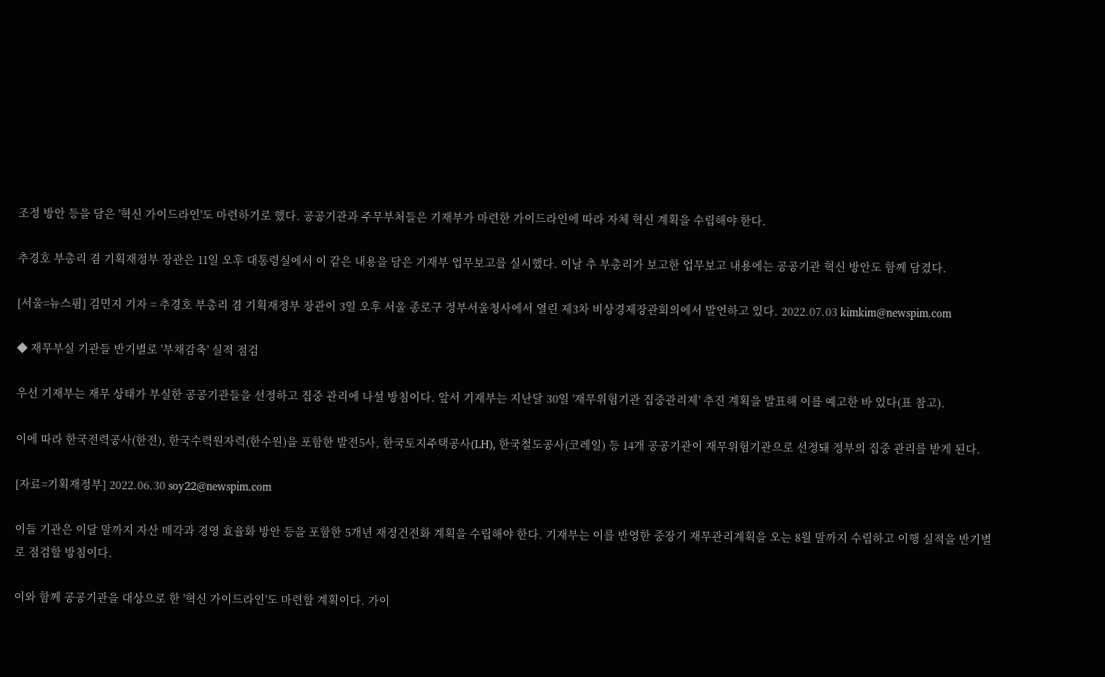조정 방안 등을 담은 '혁신 가이드라인'도 마련하기로 했다. 공공기관과 주무부처들은 기재부가 마련한 가이드라인에 따라 자체 혁신 계획을 수립해야 한다.

추경호 부총리 겸 기획재정부 장관은 11일 오후 대통령실에서 이 같은 내용을 담은 기재부 업무보고를 실시했다. 이날 추 부총리가 보고한 업무보고 내용에는 공공기관 혁신 방안도 함께 담겼다.

[서울=뉴스핌] 김민지 기자 = 추경호 부총리 겸 기획재정부 장관이 3일 오후 서울 종로구 정부서울청사에서 열린 제3차 비상경제장관회의에서 발언하고 있다. 2022.07.03 kimkim@newspim.com

◆ 재무부실 기관들 반기별로 '부채감축' 실적 점검

우선 기재부는 재무 상태가 부실한 공공기관들을 선정하고 집중 관리에 나설 방침이다. 앞서 기재부는 지난달 30일 '재무위험기관 집중관리제' 추진 계획을 발표해 이를 예고한 바 있다(표 참고).

이에 따라 한국전력공사(한전), 한국수력원자력(한수원)을 포함한 발전5사, 한국토지주택공사(LH), 한국철도공사(코레일) 등 14개 공공기관이 재무위험기관으로 선정돼 정부의 집중 관리를 받게 된다.

[자료=기획재정부] 2022.06.30 soy22@newspim.com

이들 기관은 이달 말까지 자산 매각과 경영 효율화 방안 등을 포함한 5개년 재정건전화 계획을 수립해야 한다. 기재부는 이를 반영한 중장기 재무관리계획을 오는 8월 말까지 수립하고 이행 실적을 반기별로 점검할 방침이다.

이와 함께 공공기관을 대상으로 한 '혁신 가이드라인'도 마련할 계획이다. 가이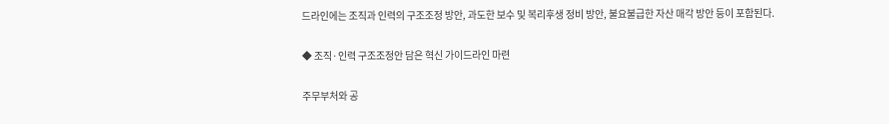드라인에는 조직과 인력의 구조조정 방안, 과도한 보수 및 복리후생 정비 방안, 불요불급한 자산 매각 방안 등이 포함된다.

◆ 조직·인력 구조조정안 담은 혁신 가이드라인 마련

주무부처와 공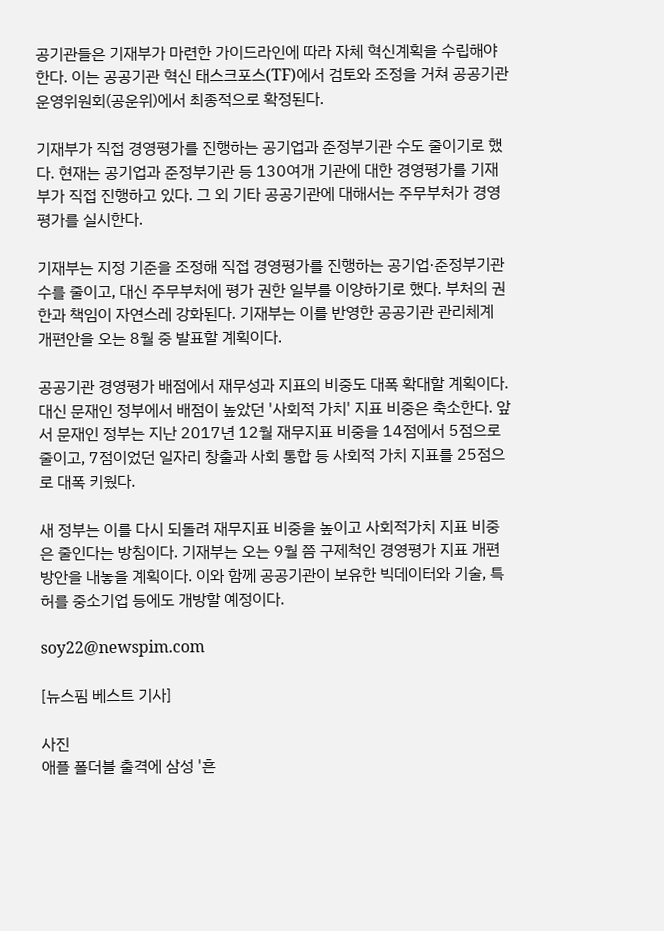공기관들은 기재부가 마련한 가이드라인에 따라 자체 혁신계획을 수립해야 한다. 이는 공공기관 혁신 태스크포스(TF)에서 검토와 조정을 거쳐 공공기관운영위원회(공운위)에서 최종적으로 확정된다.

기재부가 직접 경영평가를 진행하는 공기업과 준정부기관 수도 줄이기로 했다. 현재는 공기업과 준정부기관 등 130여개 기관에 대한 경영평가를 기재부가 직접 진행하고 있다. 그 외 기타 공공기관에 대해서는 주무부처가 경영평가를 실시한다.

기재부는 지정 기준을 조정해 직접 경영평가를 진행하는 공기업·준정부기관 수를 줄이고, 대신 주무부처에 평가 권한 일부를 이양하기로 했다. 부처의 권한과 책임이 자연스레 강화된다. 기재부는 이를 반영한 공공기관 관리체계 개편안을 오는 8월 중 발표할 계획이다.

공공기관 경영평가 배점에서 재무성과 지표의 비중도 대폭 확대할 계획이다. 대신 문재인 정부에서 배점이 높았던 '사회적 가치' 지표 비중은 축소한다. 앞서 문재인 정부는 지난 2017년 12월 재무지표 비중을 14점에서 5점으로 줄이고, 7점이었던 일자리 창출과 사회 통합 등 사회적 가치 지표를 25점으로 대폭 키웠다.

새 정부는 이를 다시 되돌려 재무지표 비중을 높이고 사회적가치 지표 비중은 줄인다는 방침이다. 기재부는 오는 9월 쯤 구제척인 경영평가 지표 개편 방안을 내놓을 계획이다. 이와 함께 공공기관이 보유한 빅데이터와 기술, 특허를 중소기업 등에도 개방할 예정이다.

soy22@newspim.com

[뉴스핌 베스트 기사]

사진
애플 폴더블 출격에 삼성 '흔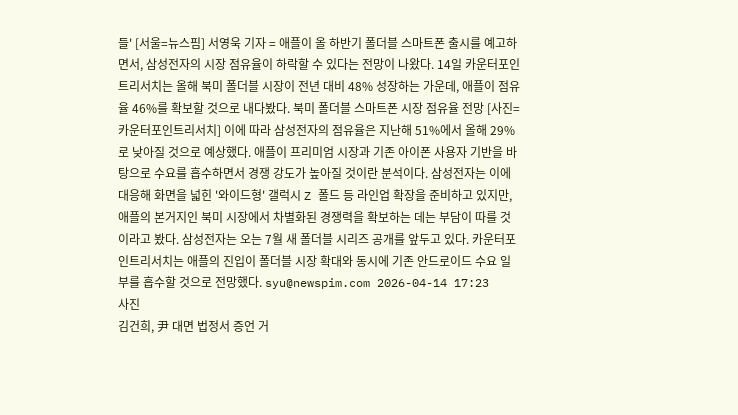들' [서울=뉴스핌] 서영욱 기자 = 애플이 올 하반기 폴더블 스마트폰 출시를 예고하면서, 삼성전자의 시장 점유율이 하락할 수 있다는 전망이 나왔다. 14일 카운터포인트리서치는 올해 북미 폴더블 시장이 전년 대비 48% 성장하는 가운데, 애플이 점유율 46%를 확보할 것으로 내다봤다. 북미 폴더블 스마트폰 시장 점유율 전망 [사진=카운터포인트리서치] 이에 따라 삼성전자의 점유율은 지난해 51%에서 올해 29%로 낮아질 것으로 예상했다. 애플이 프리미엄 시장과 기존 아이폰 사용자 기반을 바탕으로 수요를 흡수하면서 경쟁 강도가 높아질 것이란 분석이다. 삼성전자는 이에 대응해 화면을 넓힌 '와이드형' 갤럭시 Z 폴드 등 라인업 확장을 준비하고 있지만, 애플의 본거지인 북미 시장에서 차별화된 경쟁력을 확보하는 데는 부담이 따를 것이라고 봤다. 삼성전자는 오는 7월 새 폴더블 시리즈 공개를 앞두고 있다. 카운터포인트리서치는 애플의 진입이 폴더블 시장 확대와 동시에 기존 안드로이드 수요 일부를 흡수할 것으로 전망했다. syu@newspim.com 2026-04-14 17:23
사진
김건희, 尹 대면 법정서 증언 거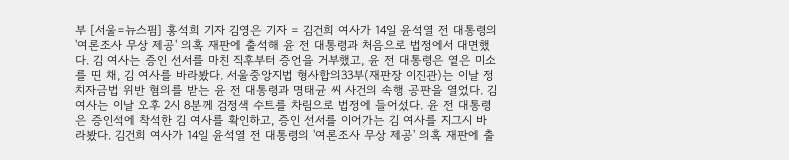부 [서울=뉴스핌] 홍석희 기자 김영은 기자 = 김건희 여사가 14일 윤석열 전 대통령의 '여론조사 무상 제공' 의혹 재판에 출석해 윤 전 대통령과 처음으로 법정에서 대면했다. 김 여사는 증인 선서를 마친 직후부터 증언을 거부했고, 윤 전 대통령은 옅은 미소를 띤 채, 김 여사를 바라봤다. 서울중앙지법 형사합의33부(재판장 이진관)는 이날 정치자금법 위반 혐의를 받는 윤 전 대통령과 명태균 씨 사건의 속행 공판을 열었다. 김 여사는 이날 오후 2시 8분께 검정색 수트를 차림으로 법정에 들어섰다. 윤 전 대통령은 증인석에 착석한 김 여사를 확인하고, 증인 선서를 이어가는 김 여사를 지그시 바라봤다. 김건희 여사가 14일 윤석열 전 대통령의 '여론조사 무상 제공' 의혹 재판에 출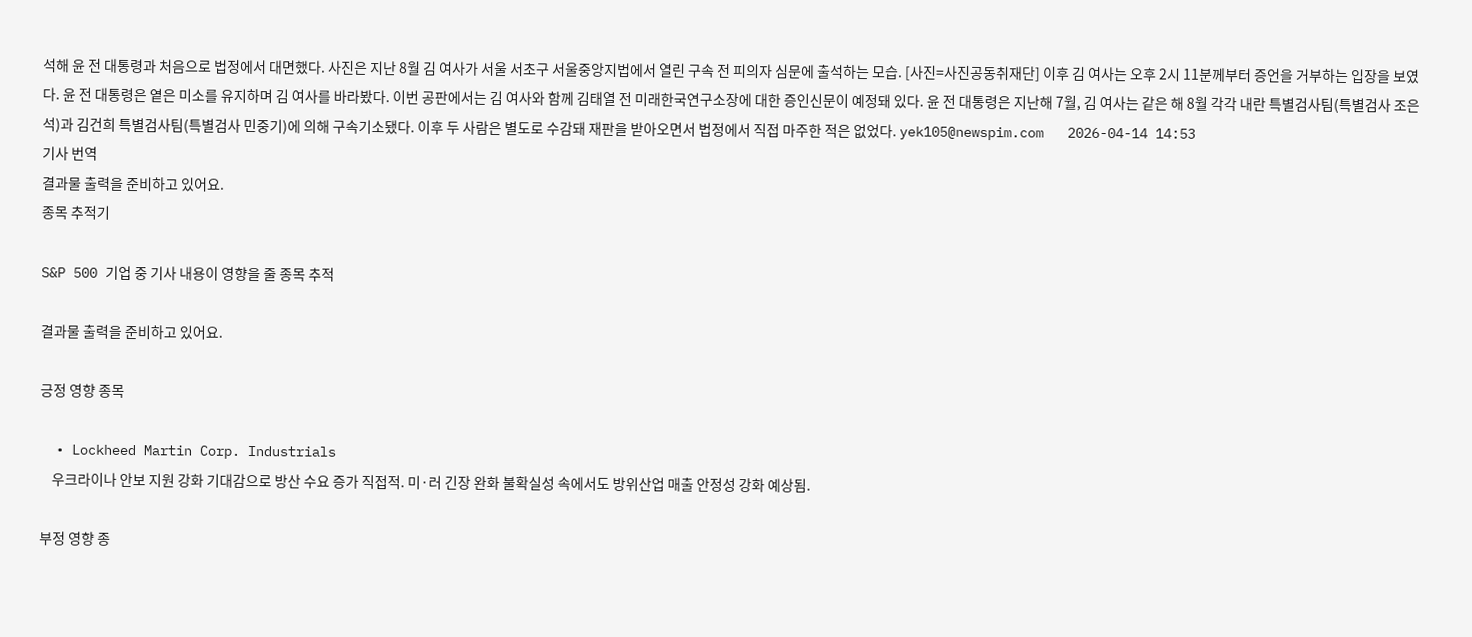석해 윤 전 대통령과 처음으로 법정에서 대면했다. 사진은 지난 8월 김 여사가 서울 서초구 서울중앙지법에서 열린 구속 전 피의자 심문에 출석하는 모습. [사진=사진공동취재단] 이후 김 여사는 오후 2시 11분께부터 증언을 거부하는 입장을 보였다. 윤 전 대통령은 옅은 미소를 유지하며 김 여사를 바라봤다. 이번 공판에서는 김 여사와 함께 김태열 전 미래한국연구소장에 대한 증인신문이 예정돼 있다. 윤 전 대통령은 지난해 7월, 김 여사는 같은 해 8월 각각 내란 특별검사팀(특별검사 조은석)과 김건희 특별검사팀(특별검사 민중기)에 의해 구속기소됐다. 이후 두 사람은 별도로 수감돼 재판을 받아오면서 법정에서 직접 마주한 적은 없었다. yek105@newspim.com   2026-04-14 14:53
기사 번역
결과물 출력을 준비하고 있어요.
종목 추적기

S&P 500 기업 중 기사 내용이 영향을 줄 종목 추적

결과물 출력을 준비하고 있어요.

긍정 영향 종목

  • Lockheed Martin Corp. Industrials
    우크라이나 안보 지원 강화 기대감으로 방산 수요 증가 직접적. 미·러 긴장 완화 불확실성 속에서도 방위산업 매출 안정성 강화 예상됨.

부정 영향 종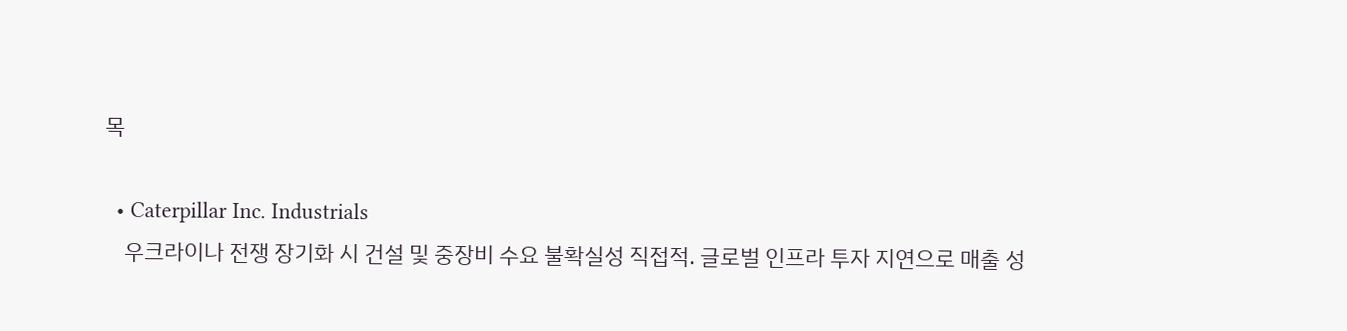목

  • Caterpillar Inc. Industrials
    우크라이나 전쟁 장기화 시 건설 및 중장비 수요 불확실성 직접적. 글로벌 인프라 투자 지연으로 매출 성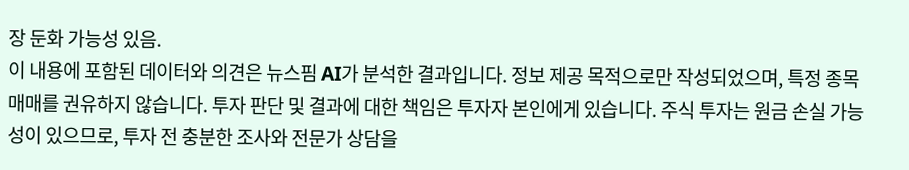장 둔화 가능성 있음.
이 내용에 포함된 데이터와 의견은 뉴스핌 AI가 분석한 결과입니다. 정보 제공 목적으로만 작성되었으며, 특정 종목 매매를 권유하지 않습니다. 투자 판단 및 결과에 대한 책임은 투자자 본인에게 있습니다. 주식 투자는 원금 손실 가능성이 있으므로, 투자 전 충분한 조사와 전문가 상담을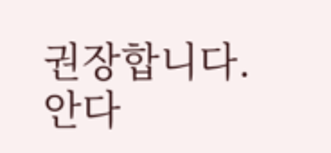권장합니다.
안다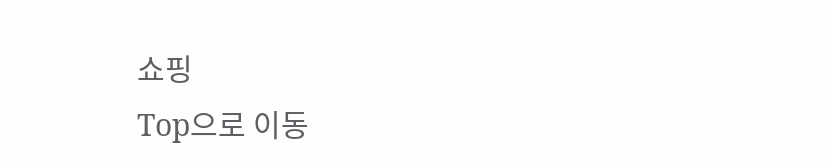쇼핑
Top으로 이동